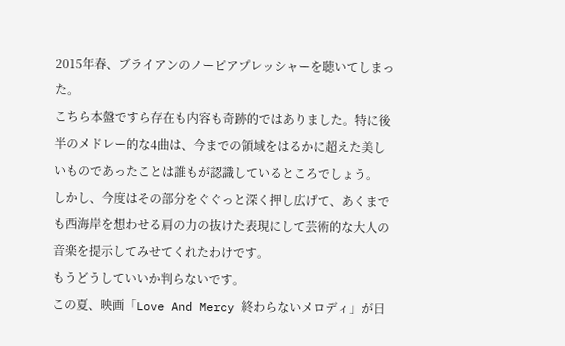2015年春、ブライアンのノーピアプレッシャーを聴いてしまった。
こちら本盤ですら存在も内容も奇跡的ではありました。特に後半のメドレー的な4曲は、今までの領域をはるかに超えた美しいものであったことは誰もが認識しているところでしょう。
しかし、今度はその部分をぐぐっと深く押し広げて、あくまでも西海岸を想わせる肩の力の抜けた表現にして芸術的な大人の音楽を提示してみせてくれたわけです。
もうどうしていいか判らないです。
この夏、映画「Love And Mercy 終わらないメロディ」が日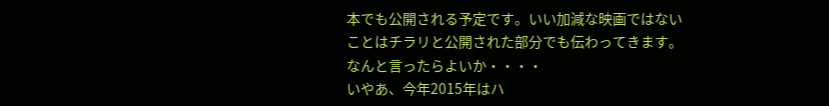本でも公開される予定です。いい加減な映画ではないことはチラリと公開された部分でも伝わってきます。なんと言ったらよいか・・・・
いやあ、今年2015年はハ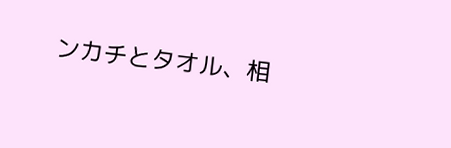ンカチとタオル、相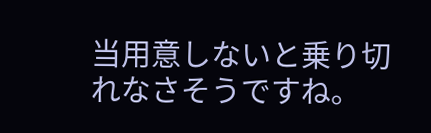当用意しないと乗り切れなさそうですね。